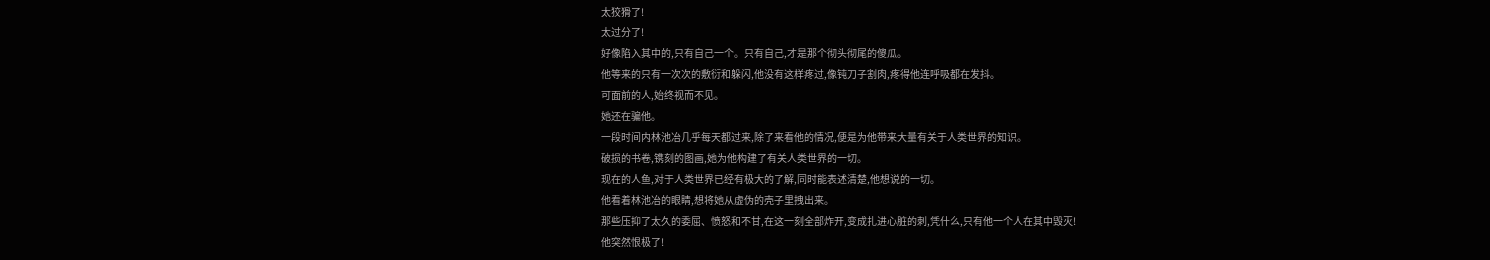太狡猾了!
太过分了!
好像陷入其中的,只有自己一个。只有自己,才是那个彻头彻尾的傻瓜。
他等来的只有一次次的敷衍和躲闪,他没有这样疼过,像钝刀子割肉,疼得他连呼吸都在发抖。
可面前的人,始终视而不见。
她还在骗他。
一段时间内林池冶几乎每天都过来,除了来看他的情况,便是为他带来大量有关于人类世界的知识。
破损的书卷,镌刻的图画,她为他构建了有关人类世界的一切。
现在的人鱼,对于人类世界已经有极大的了解,同时能表述清楚,他想说的一切。
他看着林池冶的眼睛,想将她从虚伪的壳子里拽出来。
那些压抑了太久的委屈、愤怒和不甘,在这一刻全部炸开,变成扎进心脏的刺,凭什么,只有他一个人在其中毁灭!
他突然恨极了!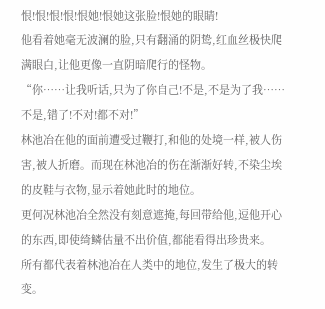恨!恨!恨!恨!恨她!恨她这张脸!恨她的眼睛!
他看着她毫无波澜的脸,只有翻涌的阴鸷,红血丝极快爬满眼白,让他更像一直阴暗爬行的怪物。
“你……让我听话,只为了你自己!不是,不是为了我……不是,错了!不对!都不对!”
林池冶在他的面前遭受过鞭打,和他的处境一样,被人伤害,被人折磨。而现在林池冶的伤在渐渐好转,不染尘埃的皮鞋与衣物,显示着她此时的地位。
更何况林池冶全然没有刻意遮掩,每回带给他,逗他开心的东西,即使绮鳞估量不出价值,都能看得出珍贵来。
所有都代表着林池冶在人类中的地位,发生了极大的转变。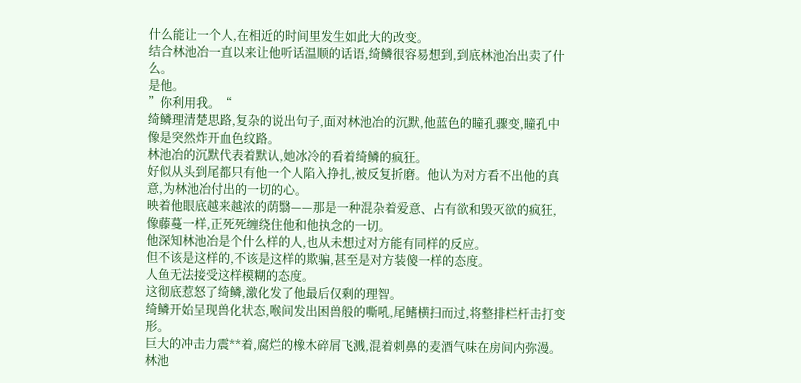什么能让一个人,在相近的时间里发生如此大的改变。
结合林池冶一直以来让他听话温顺的话语,绮鳞很容易想到,到底林池冶出卖了什么。
是他。
”你利用我。“
绮鳞理清楚思路,复杂的说出句子,面对林池冶的沉默,他蓝色的瞳孔骤变,瞳孔中像是突然炸开血色纹路。
林池冶的沉默代表着默认,她冰冷的看着绮鳞的疯狂。
好似从头到尾都只有他一个人陷入挣扎,被反复折磨。他认为对方看不出他的真意,为林池冶付出的一切的心。
映着他眼底越来越浓的荫翳——那是一种混杂着爱意、占有欲和毁灭欲的疯狂,像藤蔓一样,正死死缠绕住他和他执念的一切。
他深知林池冶是个什么样的人,也从未想过对方能有同样的反应。
但不该是这样的,不该是这样的欺骗,甚至是对方装傻一样的态度。
人鱼无法接受这样模糊的态度。
这彻底惹怒了绮鳞,激化发了他最后仅剩的理智。
绮鳞开始呈现兽化状态,喉间发出困兽般的嘶吼,尾鳍横扫而过,将整排栏杆击打变形。
巨大的冲击力震**着,腐烂的橡木碎屑飞溅,混着刺鼻的麦酒气味在房间内弥漫。
林池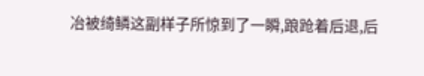冶被绮鳞这副样子所惊到了一瞬,踉跄着后退,后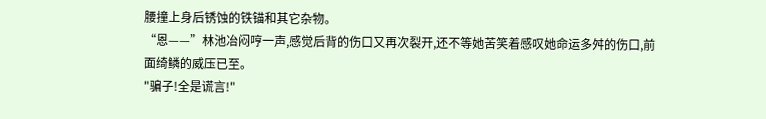腰撞上身后锈蚀的铁锚和其它杂物。
“恩——”林池冶闷哼一声,感觉后背的伤口又再次裂开,还不等她苦笑着感叹她命运多舛的伤口,前面绮鳞的威压已至。
"骗子!全是谎言!"